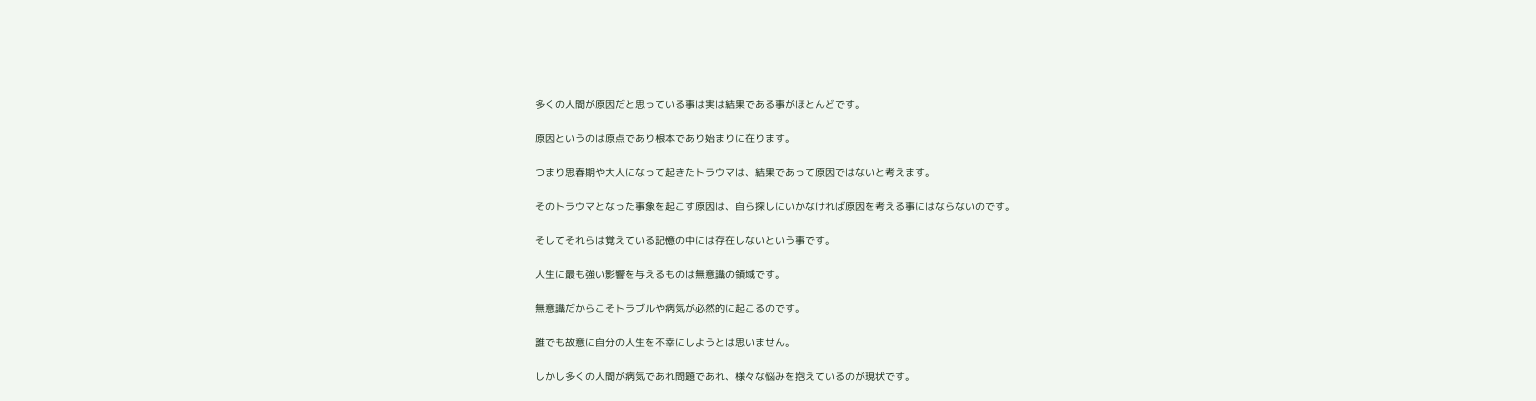多くの人間が原因だと思っている事は実は結果である事がほとんどです。

原因というのは原点であり根本であり始まりに在ります。

つまり思春期や大人になって起きたトラウマは、結果であって原因ではないと考えます。

そのトラウマとなった事象を起こす原因は、自ら探しにいかなければ原因を考える事にはならないのです。

そしてそれらは覚えている記憶の中には存在しないという事です。

人生に最も強い影響を与えるものは無意識の領域です。

無意識だからこそトラブルや病気が必然的に起こるのです。

誰でも故意に自分の人生を不幸にしようとは思いません。

しかし多くの人間が病気であれ問題であれ、様々な悩みを抱えているのが現状です。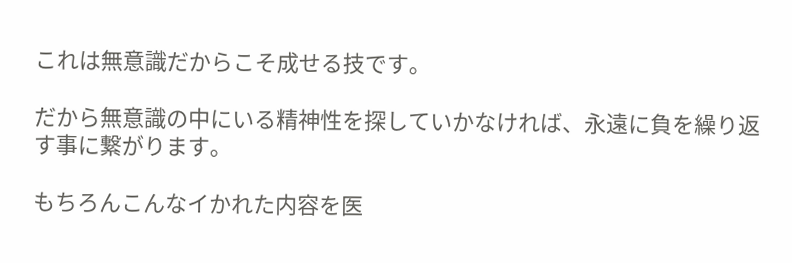これは無意識だからこそ成せる技です。

だから無意識の中にいる精神性を探していかなければ、永遠に負を繰り返す事に繋がります。

もちろんこんなイかれた内容を医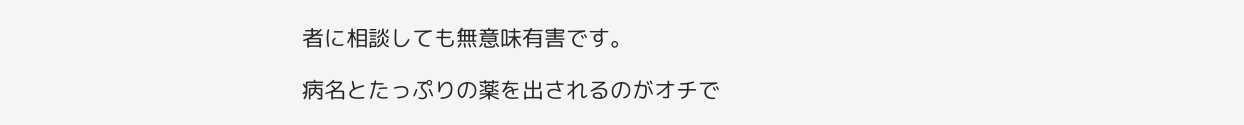者に相談しても無意味有害です。

病名とたっぷりの薬を出されるのがオチで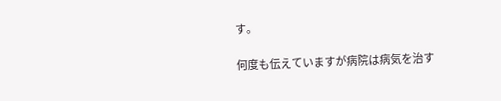す。

何度も伝えていますが病院は病気を治す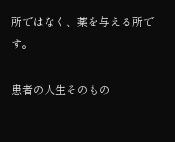所ではなく、薬を与える所です。

患者の人生そのもの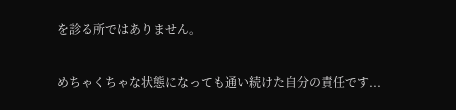を診る所ではありません。

めちゃくちゃな状態になっても通い続けた自分の責任です...